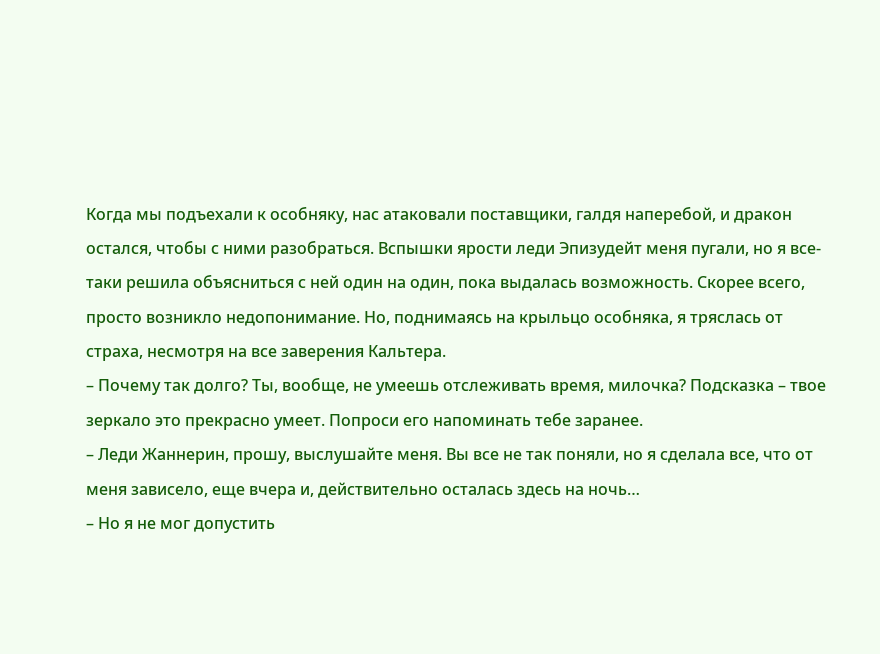Когда мы подъехали к особняку, нас атаковали поставщики, галдя наперебой, и дракон остался, чтобы с ними разобраться. Вспышки ярости леди Эпизудейт меня пугали, но я все-таки решила объясниться с ней один на один, пока выдалась возможность. Скорее всего, просто возникло недопонимание. Но, поднимаясь на крыльцо особняка, я тряслась от страха, несмотря на все заверения Кальтера.
– Почему так долго? Ты, вообще, не умеешь отслеживать время, милочка? Подсказка – твое зеркало это прекрасно умеет. Попроси его напоминать тебе заранее.
– Леди Жаннерин, прошу, выслушайте меня. Вы все не так поняли, но я сделала все, что от меня зависело, еще вчера и, действительно осталась здесь на ночь…
– Но я не мог допустить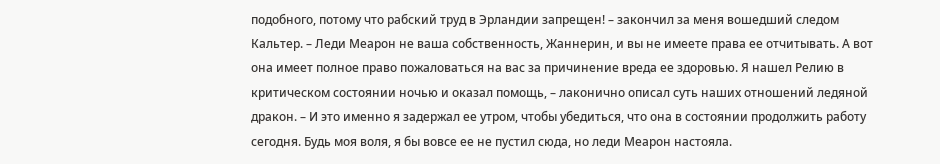подобного, потому что рабский труд в Эрландии запрещен! – закончил за меня вошедший следом Кальтер. – Леди Меарон не ваша собственность, Жаннерин, и вы не имеете права ее отчитывать. А вот она имеет полное право пожаловаться на вас за причинение вреда ее здоровью. Я нашел Релию в критическом состоянии ночью и оказал помощь, – лаконично описал суть наших отношений ледяной дракон. – И это именно я задержал ее утром, чтобы убедиться, что она в состоянии продолжить работу сегодня. Будь моя воля, я бы вовсе ее не пустил сюда, но леди Меарон настояла.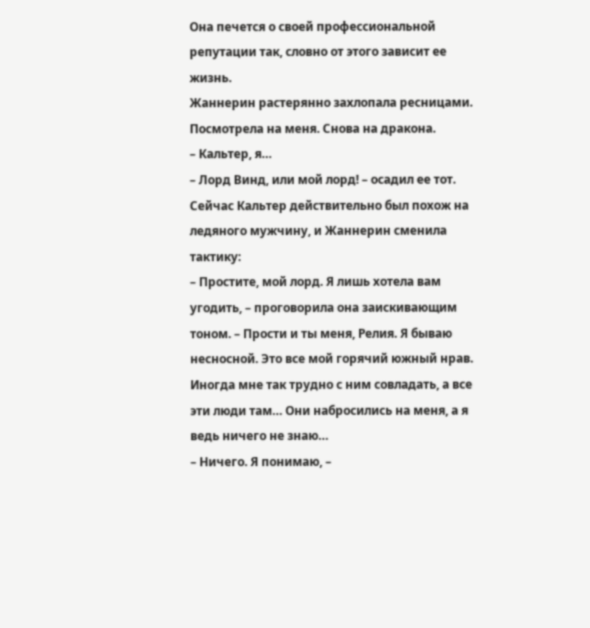Она печется о своей профессиональной репутации так, словно от этого зависит ее жизнь.
Жаннерин растерянно захлопала ресницами. Посмотрела на меня. Снова на дракона.
– Кальтер, я…
– Лорд Винд, или мой лорд! – осадил ее тот.
Сейчас Кальтер действительно был похож на ледяного мужчину, и Жаннерин сменила тактику:
– Простите, мой лорд. Я лишь хотела вам угодить, – проговорила она заискивающим тоном. – Прости и ты меня, Релия. Я бываю несносной. Это все мой горячий южный нрав. Иногда мне так трудно с ним совладать, а все эти люди там… Они набросились на меня, а я ведь ничего не знаю…
– Ничего. Я понимаю, –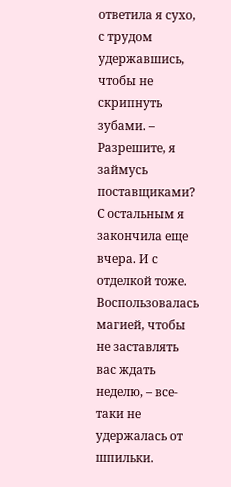ответила я сухо, с трудом удержавшись, чтобы не скрипнуть зубами. – Разрешите, я займусь поставщиками? С остальным я закончила еще вчера. И с отделкой тоже. Воспользовалась магией, чтобы не заставлять вас ждать неделю, – все-таки не удержалась от шпильки.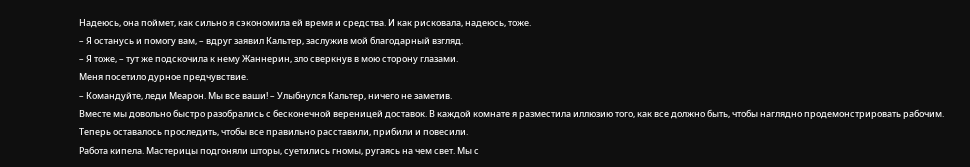Надеюсь, она поймет, как сильно я сэкономила ей время и средства. И как рисковала, надеюсь, тоже.
– Я останусь и помогу вам, – вдруг заявил Кальтер, заслужив мой благодарный взгляд.
– Я тоже, – тут же подскочила к нему Жаннерин, зло сверкнув в мою сторону глазами.
Меня посетило дурное предчувствие.
– Командуйте, леди Меарон. Мы все ваши! – Улыбнулся Кальтер, ничего не заметив.
Вместе мы довольно быстро разобрались с бесконечной вереницей доставок. В каждой комнате я разместила иллюзию того, как все должно быть, чтобы наглядно продемонстрировать рабочим. Теперь оставалось проследить, чтобы все правильно расставили, прибили и повесили.
Работа кипела. Мастерицы подгоняли шторы, суетились гномы, ругаясь на чем свет. Мы с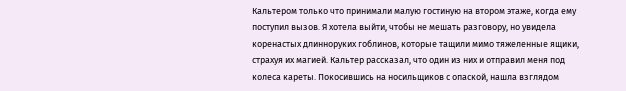Кальтером только что принимали малую гостиную на втором этаже, когда ему поступил вызов. Я хотела выйти, чтобы не мешать разговору, но увидела коренастых длинноруких гоблинов, которые тащили мимо тяжеленные ящики, страхуя их магией. Кальтер рассказал, что один из них и отправил меня под колеса кареты. Покосившись на носильщиков с опаской, нашла взглядом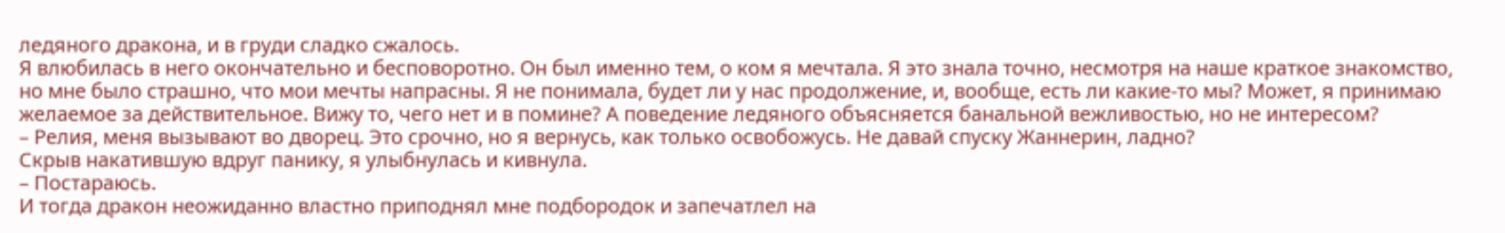ледяного дракона, и в груди сладко сжалось.
Я влюбилась в него окончательно и бесповоротно. Он был именно тем, о ком я мечтала. Я это знала точно, несмотря на наше краткое знакомство, но мне было страшно, что мои мечты напрасны. Я не понимала, будет ли у нас продолжение, и, вообще, есть ли какие-то мы? Может, я принимаю желаемое за действительное. Вижу то, чего нет и в помине? А поведение ледяного объясняется банальной вежливостью, но не интересом?
– Релия, меня вызывают во дворец. Это срочно, но я вернусь, как только освобожусь. Не давай спуску Жаннерин, ладно?
Скрыв накатившую вдруг панику, я улыбнулась и кивнула.
– Постараюсь.
И тогда дракон неожиданно властно приподнял мне подбородок и запечатлел на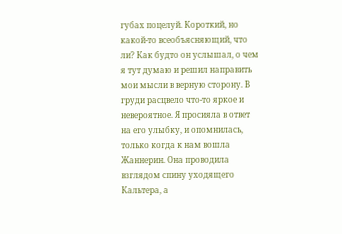губах поцелуй. Короткий, но какой-то всеобъясняющий, что ли? Как будто он услышал, о чем я тут думаю и решил направить мои мысли в верную сторону. В груди расцвело что-то яркое и невероятное. Я просияла в ответ на его улыбку, и опомнилась, только когда к нам вошла Жаннерин. Она проводила взглядом спину уходящего Кальтера, а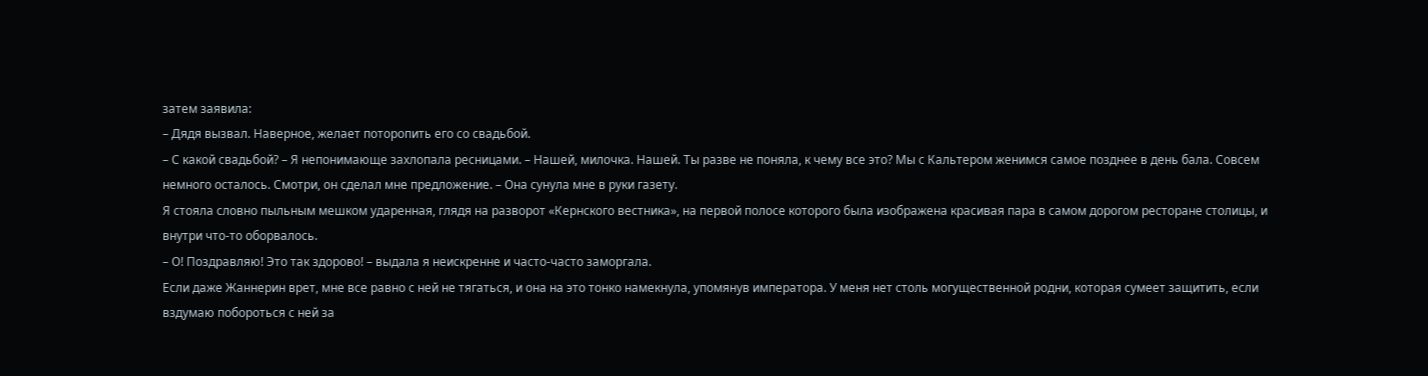затем заявила:
– Дядя вызвал. Наверное, желает поторопить его со свадьбой.
– С какой свадьбой? – Я непонимающе захлопала ресницами. – Нашей, милочка. Нашей. Ты разве не поняла, к чему все это? Мы с Кальтером женимся самое позднее в день бала. Совсем немного осталось. Смотри, он сделал мне предложение. – Она сунула мне в руки газету.
Я стояла словно пыльным мешком ударенная, глядя на разворот «Кернского вестника», на первой полосе которого была изображена красивая пара в самом дорогом ресторане столицы, и внутри что-то оборвалось.
– О! Поздравляю! Это так здорово! – выдала я неискренне и часто-часто заморгала.
Если даже Жаннерин врет, мне все равно с ней не тягаться, и она на это тонко намекнула, упомянув императора. У меня нет столь могущественной родни, которая сумеет защитить, если вздумаю побороться с ней за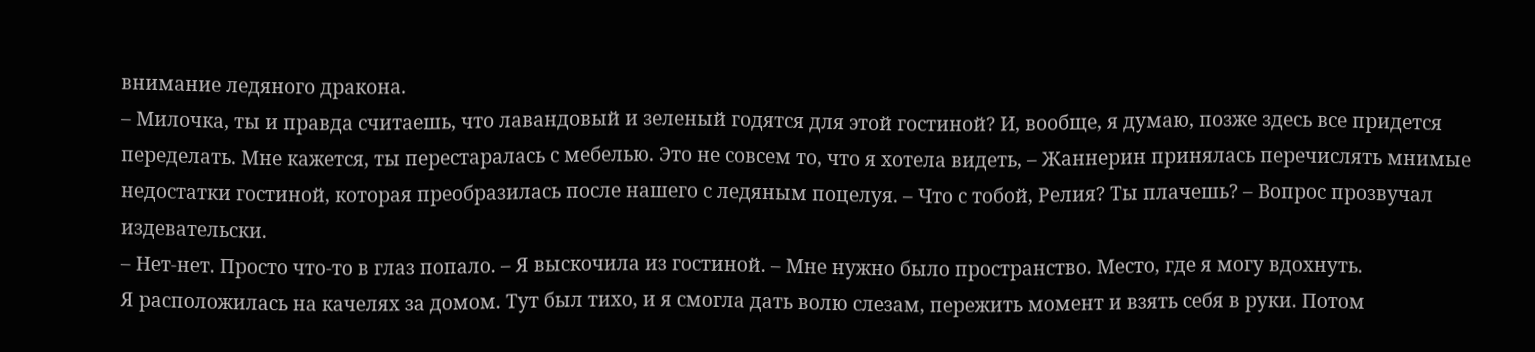внимание ледяного дракона.
– Милочка, ты и правда считаешь, что лавандовый и зеленый годятся для этой гостиной? И, вообще, я думаю, позже здесь все придется переделать. Мне кажется, ты перестаралась с мебелью. Это не совсем то, что я хотела видеть, – Жаннерин принялась перечислять мнимые недостатки гостиной, которая преобразилась после нашего с ледяным поцелуя. – Что с тобой, Релия? Ты плачешь? – Вопрос прозвучал издевательски.
– Нет-нет. Просто что-то в глаз попало. – Я выскочила из гостиной. – Мне нужно было пространство. Место, где я могу вдохнуть.
Я расположилась на качелях за домом. Тут был тихо, и я смогла дать волю слезам, пережить момент и взять себя в руки. Потом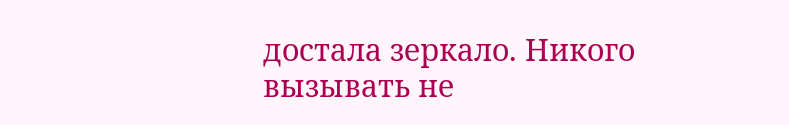достала зеркало. Никого вызывать не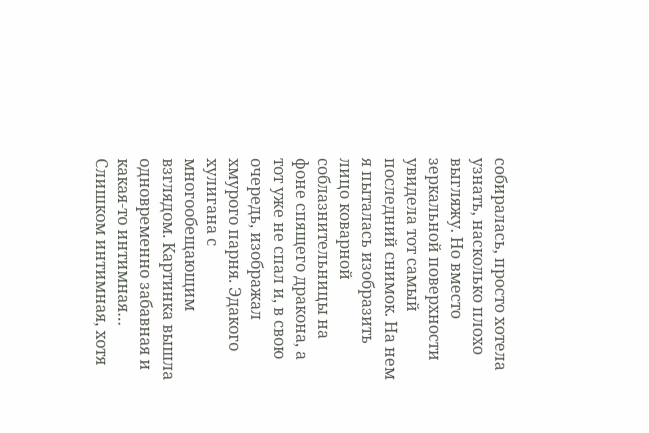собиралась, просто хотела узнать, насколько плохо выгляжу. Но вместо зеркальной поверхности увидела тот самый последний снимок. На нем я пыталась изобразить лицо коварной соблазнительницы на фоне спящего дракона, а тот уже не спал и, в свою очередь, изображал хмурого парня. Эдакого хулигана с многообещающим взглядом. Картинка вышла одновременно забавная и какая-то интимная…
Слишком интимная, хотя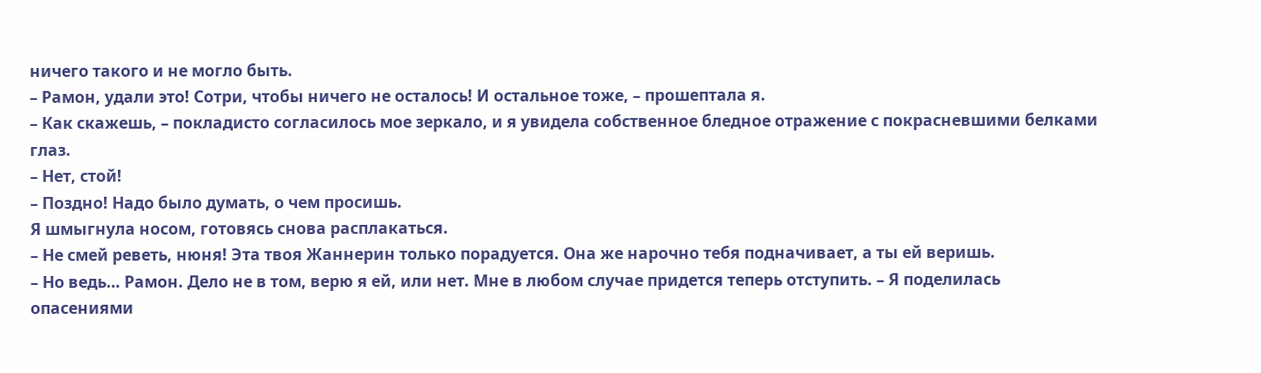ничего такого и не могло быть.
– Рамон, удали это! Сотри, чтобы ничего не осталось! И остальное тоже, – прошептала я.
– Как скажешь, – покладисто согласилось мое зеркало, и я увидела собственное бледное отражение с покрасневшими белками глаз.
– Нет, стой!
– Поздно! Надо было думать, о чем просишь.
Я шмыгнула носом, готовясь снова расплакаться.
– Не смей реветь, нюня! Эта твоя Жаннерин только порадуется. Она же нарочно тебя подначивает, а ты ей веришь.
– Но ведь… Рамон. Дело не в том, верю я ей, или нет. Мне в любом случае придется теперь отступить. – Я поделилась опасениями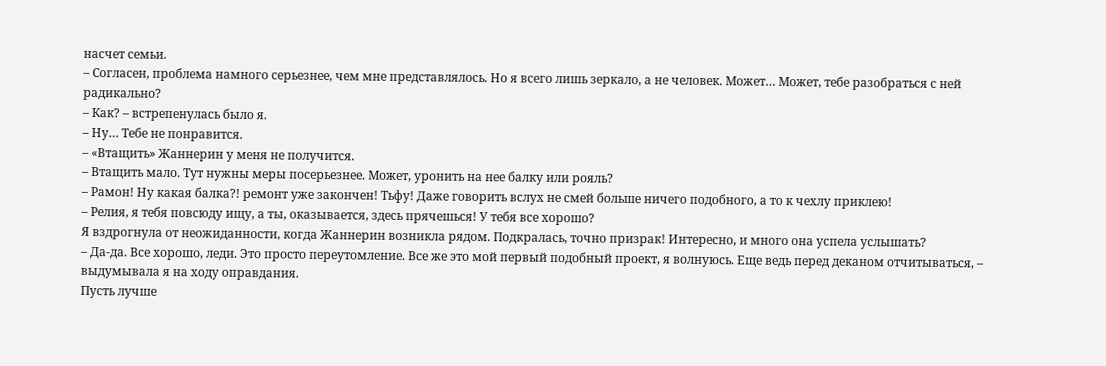насчет семьи.
– Согласен, проблема намного серьезнее, чем мне представлялось. Но я всего лишь зеркало, а не человек. Может… Может, тебе разобраться с ней радикально?
– Как? – встрепенулась было я.
– Ну… Тебе не понравится.
– «Втащить» Жаннерин у меня не получится.
– Втащить мало. Тут нужны меры посерьезнее. Может, уронить на нее балку или рояль?
– Рамон! Ну какая балка?! ремонт уже закончен! Тьфу! Даже говорить вслух не смей больше ничего подобного, а то к чехлу приклею!
– Релия, я тебя повсюду ищу, а ты, оказывается, здесь прячешься! У тебя все хорошо?
Я вздрогнула от неожиданности, когда Жаннерин возникла рядом. Подкралась, точно призрак! Интересно, и много она успела услышать?
– Да-да. Все хорошо, леди. Это просто переутомление. Все же это мой первый подобный проект, я волнуюсь. Еще ведь перед деканом отчитываться, – выдумывала я на ходу оправдания.
Пусть лучше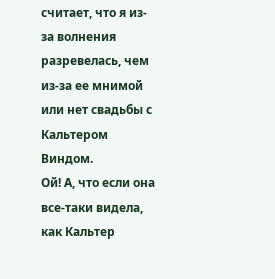считает, что я из-за волнения разревелась, чем из-за ее мнимой или нет свадьбы с Кальтером Виндом.
Ой! А, что если она все-таки видела, как Кальтер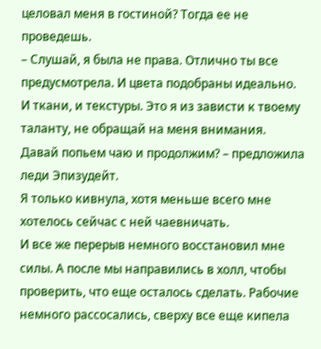целовал меня в гостиной? Тогда ее не проведешь.
– Слушай, я была не права. Отлично ты все предусмотрела. И цвета подобраны идеально. И ткани, и текстуры. Это я из зависти к твоему таланту, не обращай на меня внимания. Давай попьем чаю и продолжим? – предложила леди Эпизудейт.
Я только кивнула, хотя меньше всего мне хотелось сейчас с ней чаевничать.
И все же перерыв немного восстановил мне силы. А после мы направились в холл, чтобы проверить, что еще осталось сделать. Рабочие немного рассосались, сверху все еще кипела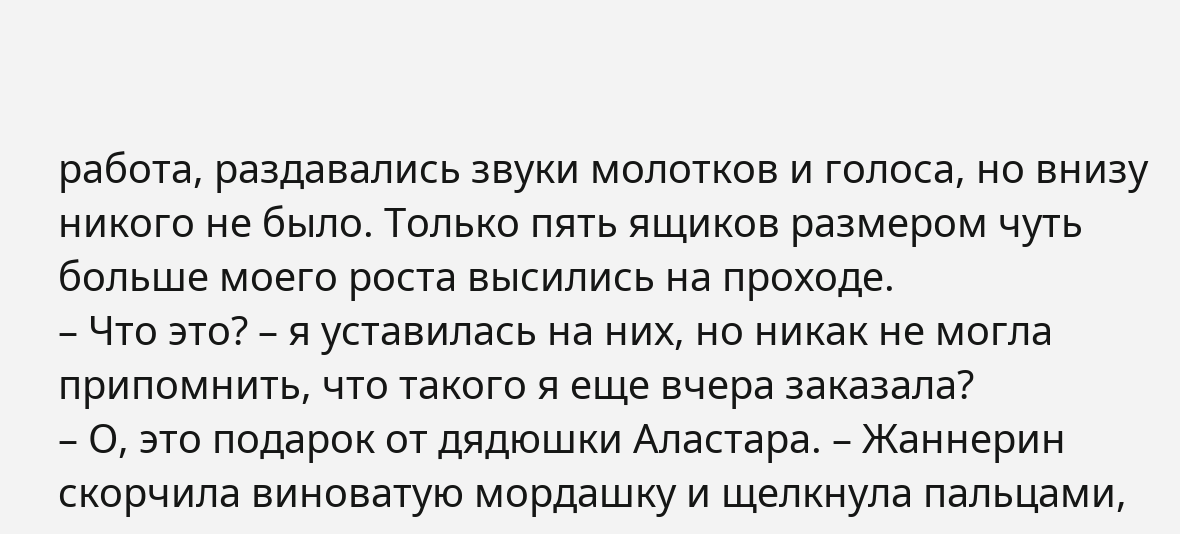работа, раздавались звуки молотков и голоса, но внизу никого не было. Только пять ящиков размером чуть больше моего роста высились на проходе.
– Что это? – я уставилась на них, но никак не могла припомнить, что такого я еще вчера заказала?
– О, это подарок от дядюшки Аластара. – Жаннерин скорчила виноватую мордашку и щелкнула пальцами,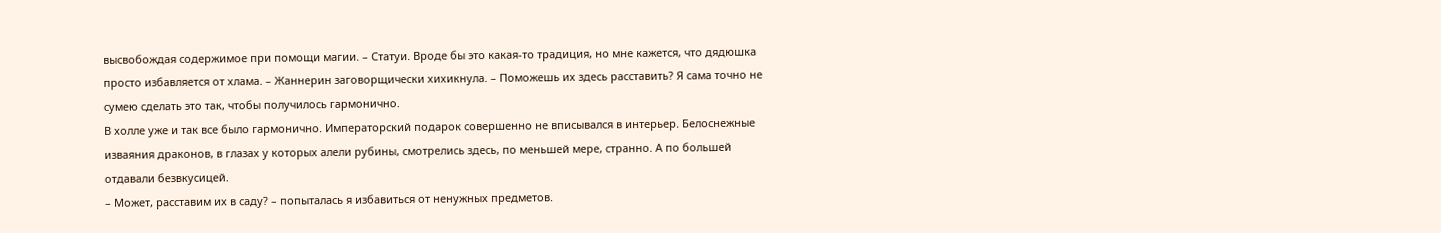высвобождая содержимое при помощи магии. – Статуи. Вроде бы это какая-то традиция, но мне кажется, что дядюшка просто избавляется от хлама. – Жаннерин заговорщически хихикнула. – Поможешь их здесь расставить? Я сама точно не сумею сделать это так, чтобы получилось гармонично.
В холле уже и так все было гармонично. Императорский подарок совершенно не вписывался в интерьер. Белоснежные изваяния драконов, в глазах у которых алели рубины, смотрелись здесь, по меньшей мере, странно. А по большей отдавали безвкусицей.
– Может, расставим их в саду? – попыталась я избавиться от ненужных предметов.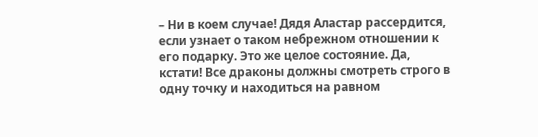– Ни в коем случае! Дядя Аластар рассердится, если узнает о таком небрежном отношении к его подарку. Это же целое состояние. Да, кстати! Все драконы должны смотреть строго в одну точку и находиться на равном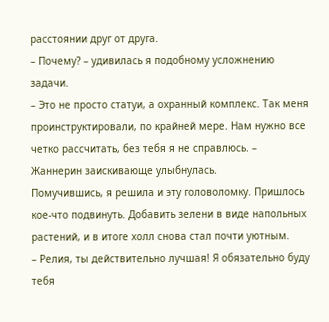расстоянии друг от друга.
– Почему? – удивилась я подобному усложнению задачи.
– Это не просто статуи, а охранный комплекс. Так меня проинструктировали, по крайней мере. Нам нужно все четко рассчитать, без тебя я не справлюсь. – Жаннерин заискивающе улыбнулась.
Помучившись, я решила и эту головоломку. Пришлось кое-что подвинуть. Добавить зелени в виде напольных растений, и в итоге холл снова стал почти уютным.
– Релия, ты действительно лучшая! Я обязательно буду тебя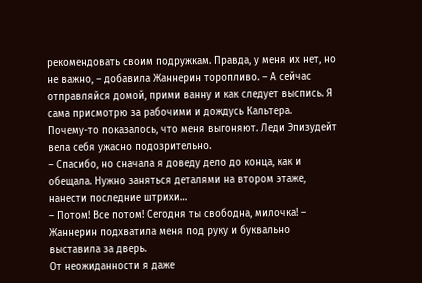рекомендовать своим подружкам. Правда, у меня их нет, но не важно, – добавила Жаннерин торопливо. – А сейчас отправляйся домой, прими ванну и как следует выспись. Я сама присмотрю за рабочими и дождусь Кальтера.
Почему-то показалось, что меня выгоняют. Леди Эпизудейт вела себя ужасно подозрительно.
– Спасибо, но сначала я доведу дело до конца, как и обещала. Нужно заняться деталями на втором этаже, нанести последние штрихи…
– Потом! Все потом! Сегодня ты свободна, милочка! – Жаннерин подхватила меня под руку и буквально выставила за дверь.
От неожиданности я даже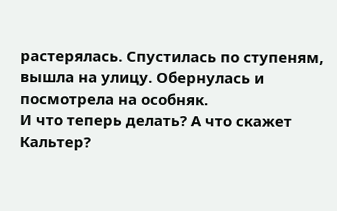растерялась. Спустилась по ступеням, вышла на улицу. Обернулась и посмотрела на особняк.
И что теперь делать? А что скажет Кальтер?